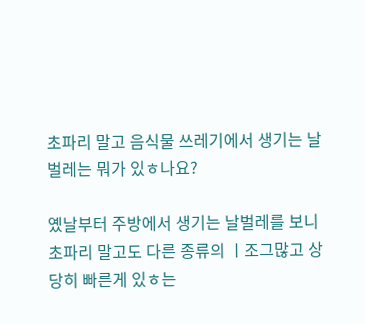초파리 말고 음식물 쓰레기에서 생기는 날벌레는 뭐가 있ㅎ나요?

옜날부터 주방에서 생기는 날벌레를 보니 초파리 말고도 다른 종류의 ㅣ조그많고 상당히 빠른게 있ㅎ는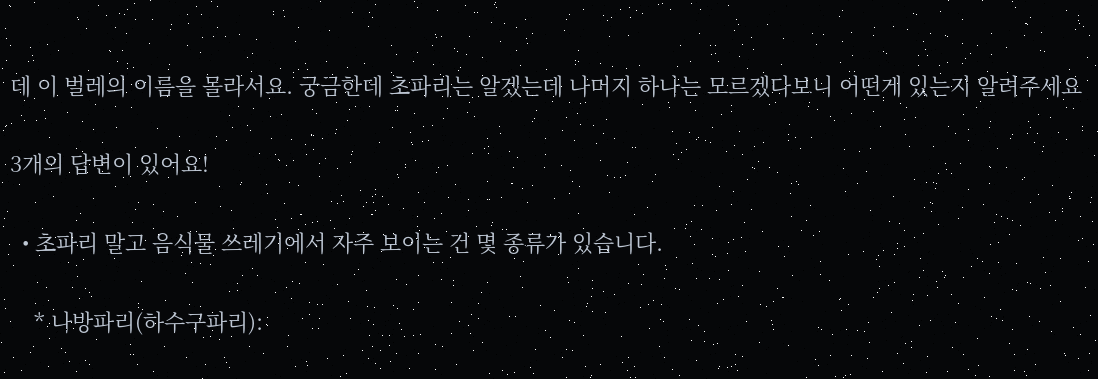데 이 벌레의 이름을 몰라서요. 궁금한데 초파리는 알겠는데 나머지 하나는 모르겠다보니 어떤게 있는지 알려주세요

3개의 답변이 있어요!

  • 초파리 말고 음식물 쓰레기에서 자주 보이는 건 몇 종류가 있습니다.

    * 나방파리(하수구파리):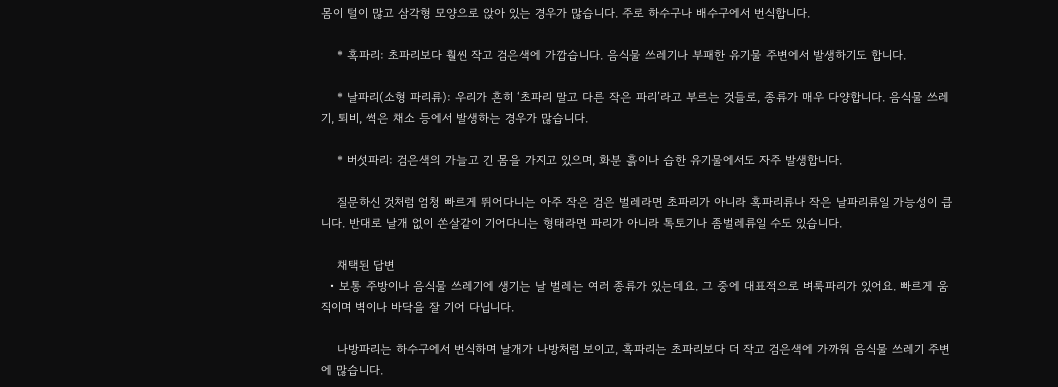몸이 털이 많고 삼각형 모양으로 앉아 있는 경우가 많습니다. 주로 하수구나 배수구에서 번식합니다.

    * 혹파리: 초파리보다 훨씬 작고 검은색에 가깝습니다. 음식물 쓰레기나 부패한 유기물 주변에서 발생하기도 합니다.

    * 날파리(소형 파리류): 우리가 흔히 ‘초파리 말고 다른 작은 파리’라고 부르는 것들로, 종류가 매우 다양합니다. 음식물 쓰레기, 퇴비, 썩은 채소 등에서 발생하는 경우가 많습니다.

    * 버섯파리: 검은색의 가늘고 긴 몸을 가지고 있으며, 화분 흙이나 습한 유기물에서도 자주 발생합니다.

    질문하신 것처럼 엄청 빠르게 뛰어다니는 아주 작은 검은 벌레라면 초파리가 아니라 혹파리류나 작은 날파리류일 가능성이 큽니다. 반대로 날개 없이 쏜살같이 기어다니는 형태라면 파리가 아니라 톡토기나 좀벌레류일 수도 있습니다.

    채택된 답변
  • 보통 주방이나 음식물 쓰레기에 생기는 날 벌레는 여러 종류가 있는데요. 그 중에 대표적으로 벼룩파리가 있어요. 빠르게 움직이며 벽이나 바닥을 잘 기어 다닙니다.

    나방파리는 하수구에서 번식하며 날개가 나방처럼 보이고, 혹파리는 초파리보다 더 작고 검은색에 가까워 음식물 쓰레기 주변에 많습니다.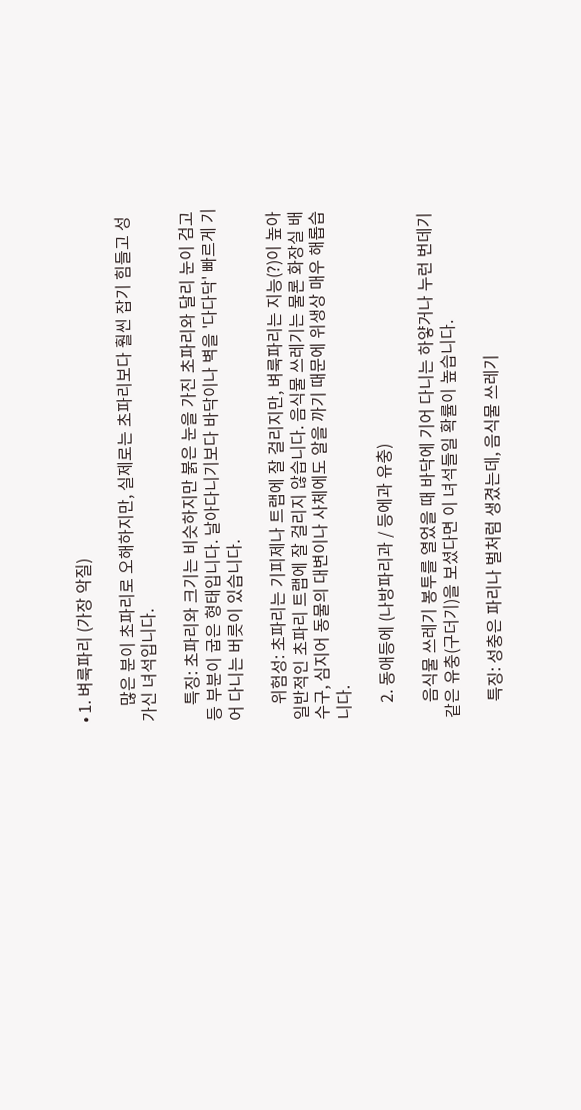• 1. 벼룩파리 (가장 악질)

    많은 분이 초파리로 오해하지만, 실제로는 초파리보다 훨씬 잡기 힘들고 성가신 녀석입니다.

    특징: 초파리와 크기는 비슷하지만 붉은 눈을 가진 초파리와 달리 눈이 검고 등 부분이 굽은 형태입니다. 날아다니기보다 바닥이나 벽을 '다다닥' 빠르게 기어 다니는 버릇이 있습니다.

    위험성: 초파리는 기피제나 트랩에 잘 걸리지만, 벼룩파리는 지능(?)이 높아 일반적인 초파리 트랩에 잘 걸리지 않습니다. 음식물 쓰레기는 물론 화장실 배수구, 심지어 동물의 대변이나 사체에도 알을 까기 때문에 위생상 매우 해롭습니다.

    2. 동애등에 (나방파리과 / 등에과 유충)

    음식물 쓰레기 봉투를 열었을 때 바닥에 기어 다니는 하얗거나 누런 번데기 같은 유충(구더기)을 보셨다면 이 녀석들일 확률이 높습니다.

    특징: 성충은 파리나 벌처럼 생겼는데, 음식물 쓰레기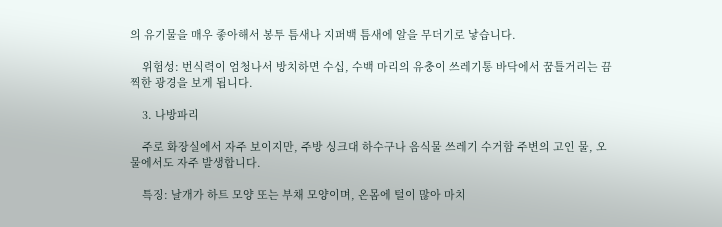의 유기물을 매우 좋아해서 봉투 틈새나 지퍼백 틈새에 알을 무더기로 낳습니다.

    위험성: 번식력이 엄청나서 방치하면 수십, 수백 마리의 유충이 쓰레기통 바닥에서 꿈틀거리는 끔찍한 광경을 보게 됩니다.

    3. 나방파리

    주로 화장실에서 자주 보이지만, 주방 싱크대 하수구나 음식물 쓰레기 수거함 주변의 고인 물, 오물에서도 자주 발생합니다.

    특징: 날개가 하트 모양 또는 부채 모양이며, 온몸에 털이 많아 마치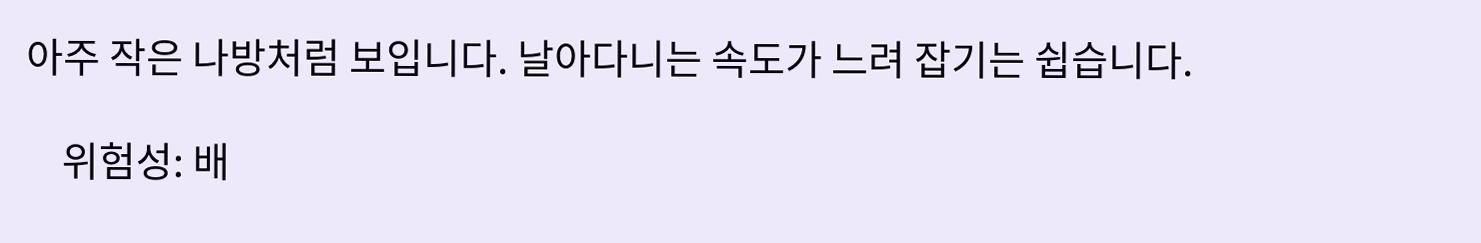아주 작은 나방처럼 보입니다. 날아다니는 속도가 느려 잡기는 쉽습니다.

    위험성: 배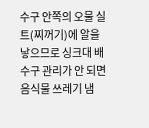수구 안쪽의 오물 실트(찌꺼기)에 알을 낳으므로 싱크대 배수구 관리가 안 되면 음식물 쓰레기 냄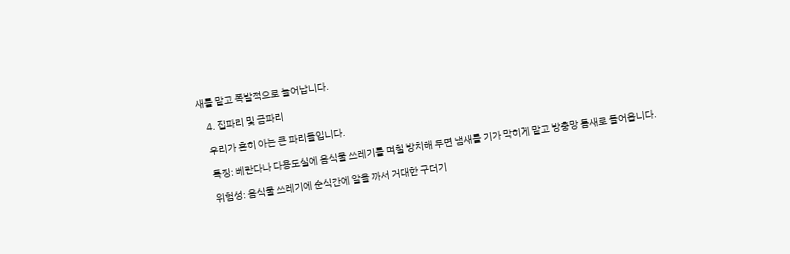새를 맡고 폭발적으로 늘어납니다.

    4. 집파리 및 금파리

    우리가 흔히 아는 큰 파리들입니다.

    특징: 베란다나 다용도실에 음식물 쓰레기를 며칠 방치해 두면 냄새를 기가 막히게 맡고 방충망 틈새로 들어옵니다.

    위험성: 음식물 쓰레기에 순식간에 알을 까서 거대한 구더기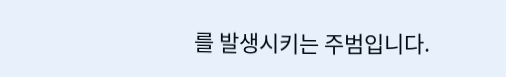를 발생시키는 주범입니다.